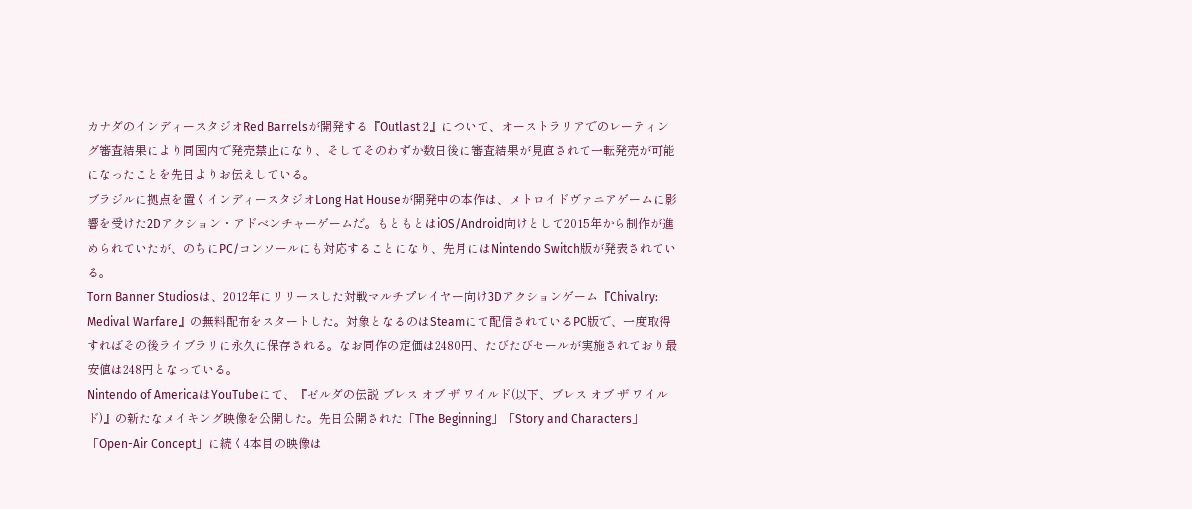カナダのインディースタジオRed Barrelsが開発する『Outlast 2』について、オーストラリアでのレーティング審査結果により同国内で発売禁止になり、そしてそのわずか数日後に審査結果が見直されて一転発売が可能になったことを先日よりお伝えしている。
ブラジルに拠点を置くインディースタジオLong Hat Houseが開発中の本作は、メトロイドヴァニアゲームに影響を受けた2Dアクション・アドベンチャーゲームだ。もともとはiOS/Android向けとして2015年から制作が進められていたが、のちにPC/コンソールにも対応することになり、先月にはNintendo Switch版が発表されている。
Torn Banner Studiosは、2012年にリリースした対戦マルチプレイヤー向け3Dアクションゲーム『Chivalry: Medival Warfare』の無料配布をスタートした。対象となるのはSteamにて配信されているPC版で、一度取得すればその後ライブラリに永久に保存される。なお同作の定価は2480円、たびたびセールが実施されており最安値は248円となっている。
Nintendo of AmericaはYouTubeにて、『ゼルダの伝説 ブレス オブ ザ ワイルド(以下、ブレス オブ ザ ワイルド)』の新たなメイキング映像を公開した。先日公開された「The Beginning」「Story and Characters」「Open-Air Concept」に続く4本目の映像は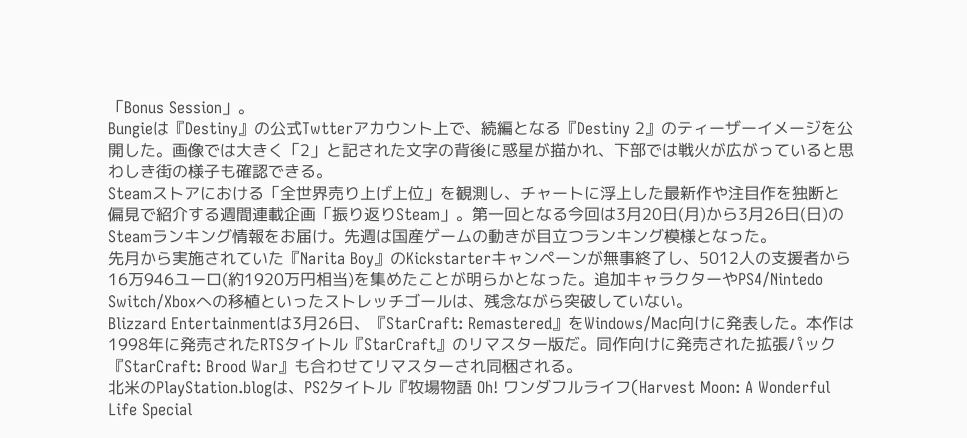「Bonus Session」。
Bungieは『Destiny』の公式Twtterアカウント上で、続編となる『Destiny 2』のティーザーイメージを公開した。画像では大きく「2」と記された文字の背後に惑星が描かれ、下部では戦火が広がっていると思わしき街の様子も確認できる。
Steamストアにおける「全世界売り上げ上位」を観測し、チャートに浮上した最新作や注目作を独断と偏見で紹介する週間連載企画「振り返りSteam」。第一回となる今回は3月20日(月)から3月26日(日)のSteamランキング情報をお届け。先週は国産ゲームの動きが目立つランキング模様となった。
先月から実施されていた『Narita Boy』のKickstarterキャンペーンが無事終了し、5012人の支援者から16万946ユーロ(約1920万円相当)を集めたことが明らかとなった。追加キャラクターやPS4/Nintedo Switch/Xboxへの移植といったストレッチゴールは、残念ながら突破していない。
Blizzard Entertainmentは3月26日、『StarCraft: Remastered』をWindows/Mac向けに発表した。本作は1998年に発売されたRTSタイトル『StarCraft』のリマスター版だ。同作向けに発売された拡張パック『StarCraft: Brood War』も合わせてリマスターされ同梱される。
北米のPlayStation.blogは、PS2タイトル『牧場物語 Oh! ワンダフルライフ(Harvest Moon: A Wonderful Life Special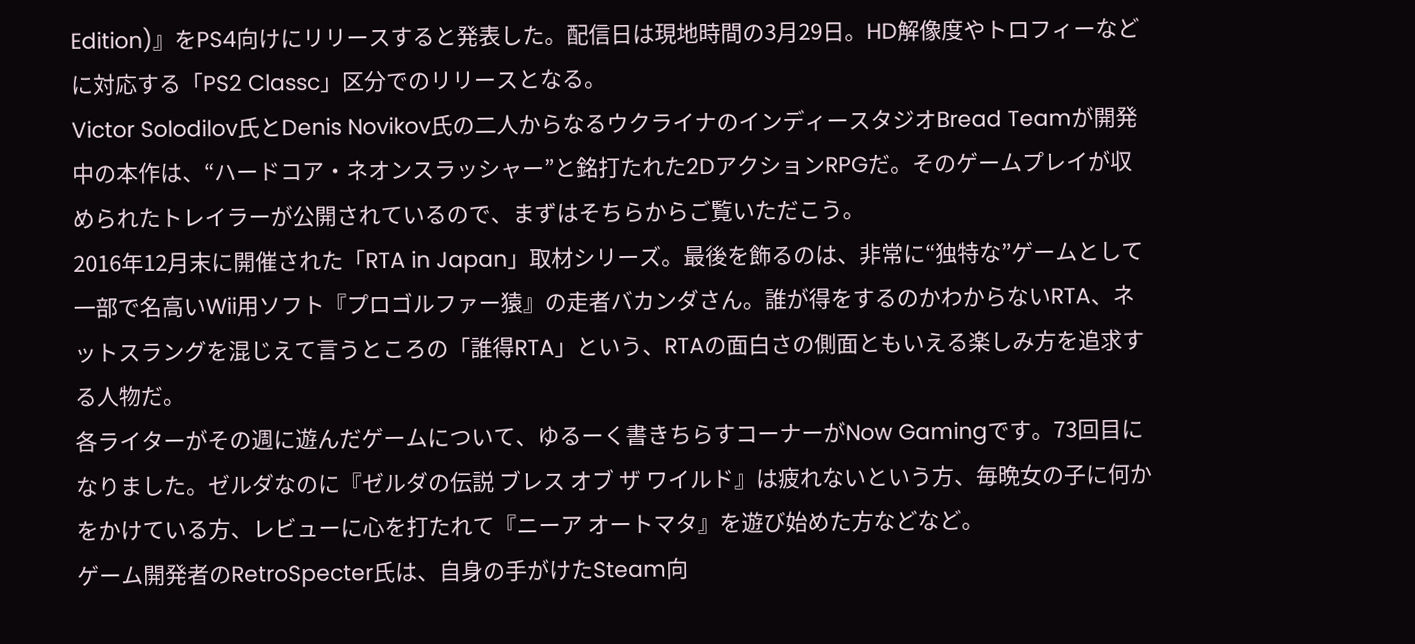Edition)』をPS4向けにリリースすると発表した。配信日は現地時間の3月29日。HD解像度やトロフィーなどに対応する「PS2 Classc」区分でのリリースとなる。
Victor Solodilov氏とDenis Novikov氏の二人からなるウクライナのインディースタジオBread Teamが開発中の本作は、“ハードコア・ネオンスラッシャー”と銘打たれた2DアクションRPGだ。そのゲームプレイが収められたトレイラーが公開されているので、まずはそちらからご覧いただこう。
2016年12月末に開催された「RTA in Japan」取材シリーズ。最後を飾るのは、非常に“独特な”ゲームとして一部で名高いWii用ソフト『プロゴルファー猿』の走者バカンダさん。誰が得をするのかわからないRTA、ネットスラングを混じえて言うところの「誰得RTA」という、RTAの面白さの側面ともいえる楽しみ方を追求する人物だ。
各ライターがその週に遊んだゲームについて、ゆるーく書きちらすコーナーがNow Gamingです。73回目になりました。ゼルダなのに『ゼルダの伝説 ブレス オブ ザ ワイルド』は疲れないという方、毎晩女の子に何かをかけている方、レビューに心を打たれて『ニーア オートマタ』を遊び始めた方などなど。
ゲーム開発者のRetroSpecter氏は、自身の手がけたSteam向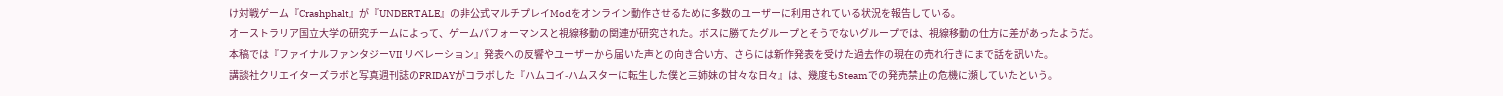け対戦ゲーム『Crashphalt』が『UNDERTALE』の非公式マルチプレイModをオンライン動作させるために多数のユーザーに利用されている状況を報告している。
オーストラリア国立大学の研究チームによって、ゲームパフォーマンスと視線移動の関連が研究された。ボスに勝てたグループとそうでないグループでは、視線移動の仕方に差があったようだ。
本稿では『ファイナルファンタジーVII リベレーション』発表への反響やユーザーから届いた声との向き合い方、さらには新作発表を受けた過去作の現在の売れ行きにまで話を訊いた。
講談社クリエイターズラボと写真週刊誌のFRIDAYがコラボした『ハムコイ-ハムスターに転生した僕と三姉妹の甘々な日々』は、幾度もSteamでの発売禁止の危機に瀕していたという。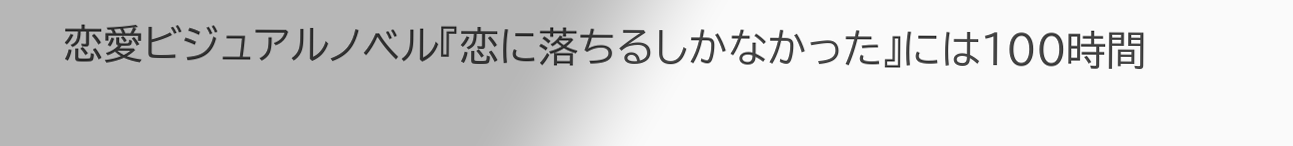恋愛ビジュアルノベル『恋に落ちるしかなかった』には100時間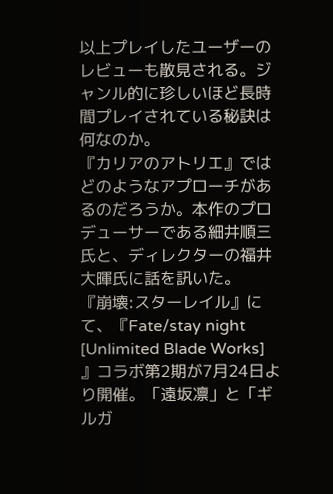以上プレイしたユーザーのレビューも散見される。ジャンル的に珍しいほど長時間プレイされている秘訣は何なのか。
『カリアのアトリエ』ではどのようなアプローチがあるのだろうか。本作のプロデューサーである細井順三氏と、ディレクターの福井大暉氏に話を訊いた。
『崩壊:スターレイル』にて、『Fate/stay night [Unlimited Blade Works] 』コラボ第2期が7月24日より開催。「遠坂凛」と「ギルガ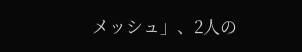メッシュ」、2人の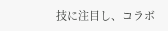技に注目し、コラボ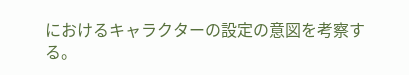におけるキャラクターの設定の意図を考察する。